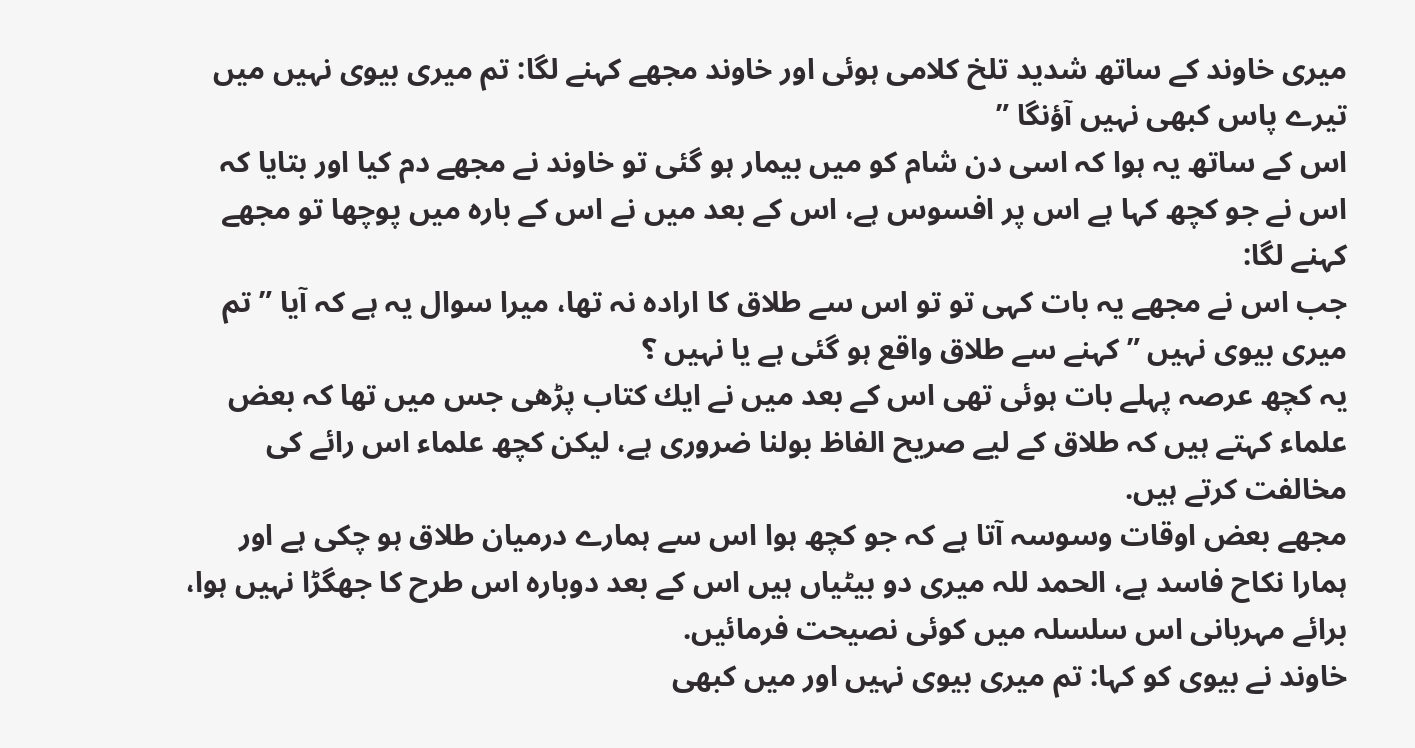ميرى خاوند كے ساتھ شديد تلخ كلامى ہوئى اور خاوند مجھے كہنے لگا: تم ميرى بيوى نہيں ميں تيرے پاس كبھى نہيں آؤنگا ”
اس كے ساتھ يہ ہوا كہ اسى دن شام كو ميں بيمار ہو گئى تو خاوند نے مجھے دم كيا اور بتايا كہ اس نے جو كچھ كہا ہے اس پر افسوس ہے، اس كے بعد ميں نے اس كے بارہ ميں پوچھا تو مجھے كہنے لگا:
جب اس نے مجھے يہ بات كہى تو تو اس سے طلاق كا ارادہ نہ تھا، ميرا سوال يہ ہے كہ آيا ” تم ميرى بيوى نہيں ” كہنے سے طلاق واقع ہو گئى ہے يا نہيں ؟
يہ كچھ عرصہ پہلے بات ہوئى تھى اس كے بعد ميں نے ايك كتاب پڑھى جس ميں تھا كہ بعض علماء كہتے ہيں كہ طلاق كے ليے صريح الفاظ بولنا ضرورى ہے، ليكن كچھ علماء اس رائے كى مخالفت كرتے ہيں.
مجھے بعض اوقات وسوسہ آتا ہے كہ جو كچھ ہوا اس سے ہمارے درميان طلاق ہو چكى ہے اور ہمارا نكاح فاسد ہے، الحمد للہ ميرى دو بيٹياں ہيں اس كے بعد دوبارہ اس طرح كا جھگڑا نہيں ہوا، برائے مہربانى اس سلسلہ ميں كوئى نصيحت فرمائيں.
خاوند نے بيوى كو كہا: تم ميرى بيوى نہيں اور ميں كبھى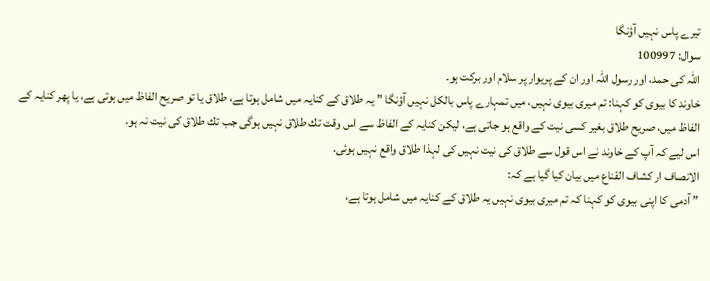تيرے پاس نہيں آؤنگا
سوال: 100997
اللہ کی حمد، اور رسول اللہ اور ان کے پریوار پر سلام اور برکت ہو۔
خاوند كا بيوى كو كہنا: تم ميرى بيوى نہيں، ميں تمہارے پاس بالكل نہيں آؤنگا ” يہ طلاق كے كنايہ ميں شامل ہوتا ہے، طلاق يا تو صريح الفاظ ميں ہوتى ہے، يا پھر كنايہ كے الفاظ ميں، صريح طلاق بغير كسى نيت كے واقع ہو جاتى ہے، ليكن كنايہ كے الفاظ سے اس وقت تك طلاق نہيں ہوگى جب تك طلاق كى نيت نہ ہو.
اس ليے كہ آپ كے خاوند نے اس قول سے طلاق كى نيت نہيں كى لہذا طلاق واقع نہيں ہوئى.
الانصاف ار كشاف القناع ميں بيان كيا گيا ہے كہ:
” آدمى كا اپنى بيوى كو كہنا كہ تم ميرى بيوى نہيں يہ طلاق كے كنايہ ميں شامل ہوتا ہے،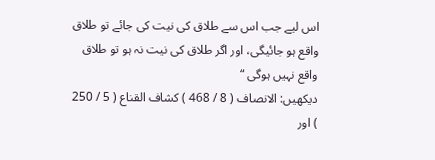اس ليے جب اس سے طلاق كى نيت كى جائے تو طلاق واقع ہو جائيگى، اور اگر طلاق كى نيت نہ ہو تو طلاق واقع نہيں ہوگى “
ديكھيں: الانصاف ( 8 / 468 ) كشاف القناع ( 5 / 250 ) اور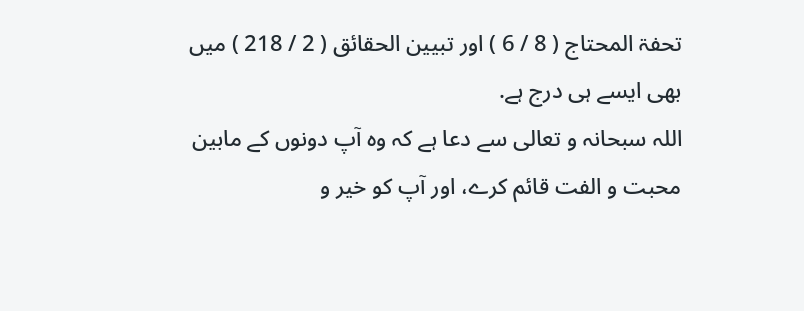تحفۃ المحتاج ( 8 / 6 ) اور تبيين الحقائق ( 2 / 218 ) ميں بھى ايسے ہى درج ہے.
اللہ سبحانہ و تعالى سے دعا ہے كہ وہ آپ دونوں كے مابين محبت و الفت قائم كرے، اور آپ كو خير و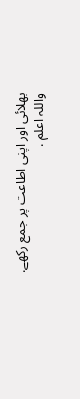بھلائى اور اپنى اطاعت پر جمع ركھے.
واللہ اعلم .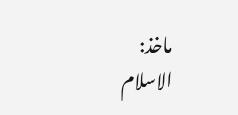ماخذ:
الاسلام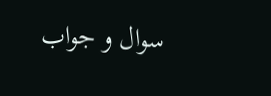سوال و جواب